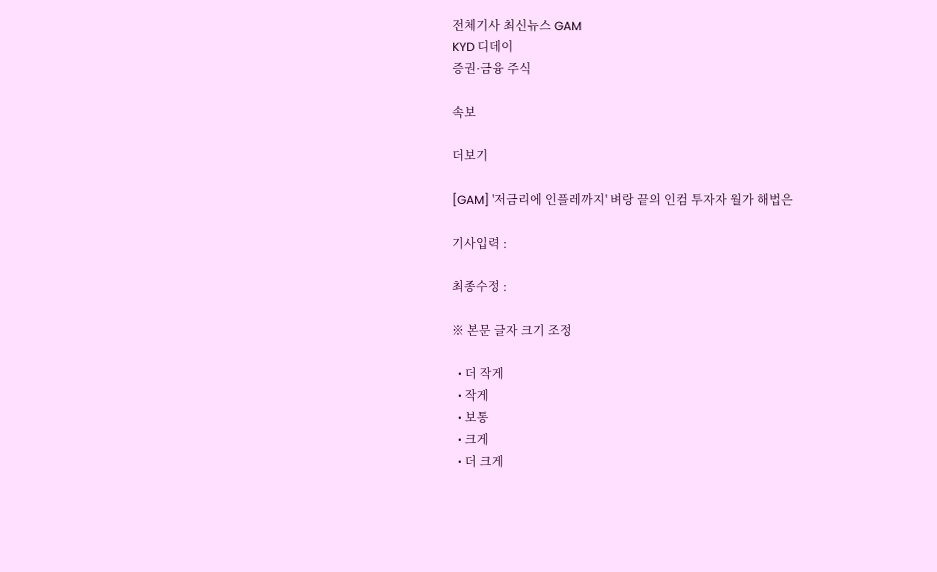전체기사 최신뉴스 GAM
KYD 디데이
증권·금융 주식

속보

더보기

[GAM] '저금리에 인플레까지' 벼랑 끝의 인컴 투자자 월가 해법은

기사입력 :

최종수정 :

※ 본문 글자 크기 조정

  • 더 작게
  • 작게
  • 보통
  • 크게
  • 더 크게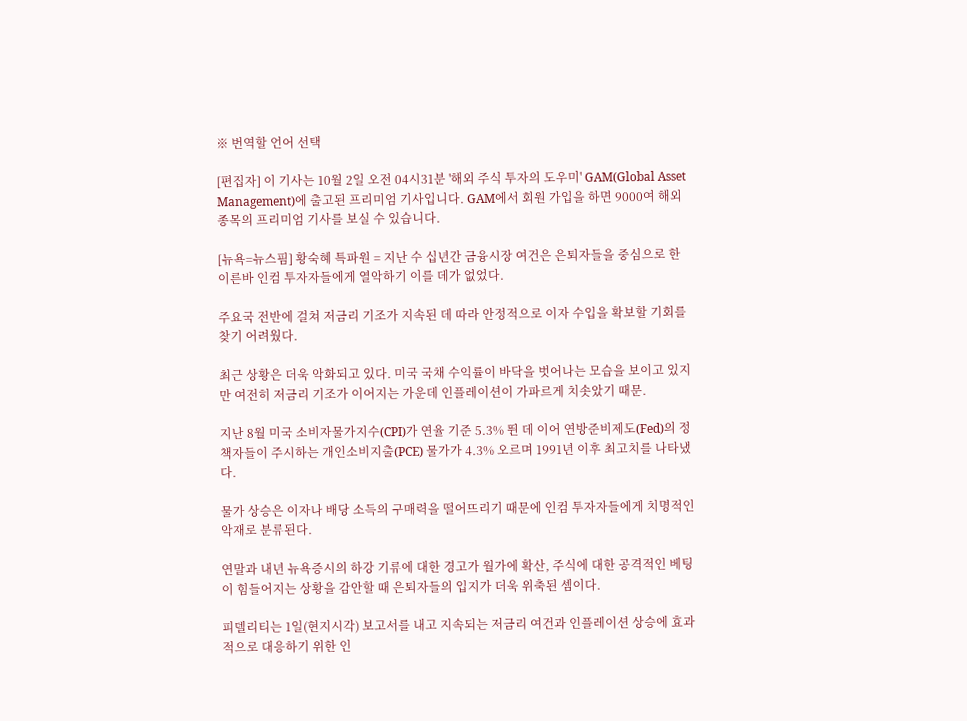※ 번역할 언어 선택

[편집자] 이 기사는 10월 2일 오전 04시31분 '해외 주식 투자의 도우미' GAM(Global Asset Management)에 출고된 프리미엄 기사입니다. GAM에서 회원 가입을 하면 9000여 해외 종목의 프리미엄 기사를 보실 수 있습니다.

[뉴욕=뉴스핌] 황숙혜 특파원 = 지난 수 십년간 금융시장 여건은 은퇴자들을 중심으로 한 이른바 인컴 투자자들에게 열악하기 이를 데가 없었다.

주요국 전반에 걸쳐 저금리 기조가 지속된 데 따라 안정적으로 이자 수입을 확보할 기회를 찾기 어려웠다.

최근 상황은 더욱 악화되고 있다. 미국 국채 수익률이 바닥을 벗어나는 모습을 보이고 있지만 여전히 저금리 기조가 이어지는 가운데 인플레이션이 가파르게 치솟았기 때문.

지난 8월 미국 소비자물가지수(CPI)가 연율 기준 5.3% 뛴 데 이어 연방준비제도(Fed)의 정책자들이 주시하는 개인소비지출(PCE) 물가가 4.3% 오르며 1991년 이후 최고치를 나타냈다.

물가 상승은 이자나 배당 소득의 구매력을 떨어뜨리기 때문에 인컴 투자자들에게 치명적인 악재로 분류된다.

연말과 내년 뉴욕증시의 하강 기류에 대한 경고가 월가에 확산, 주식에 대한 공격적인 베팅이 힘들어지는 상황을 감안할 때 은퇴자들의 입지가 더욱 위축된 셈이다.

피델리티는 1일(현지시각) 보고서를 내고 지속되는 저금리 여건과 인플레이션 상승에 효과적으로 대응하기 위한 인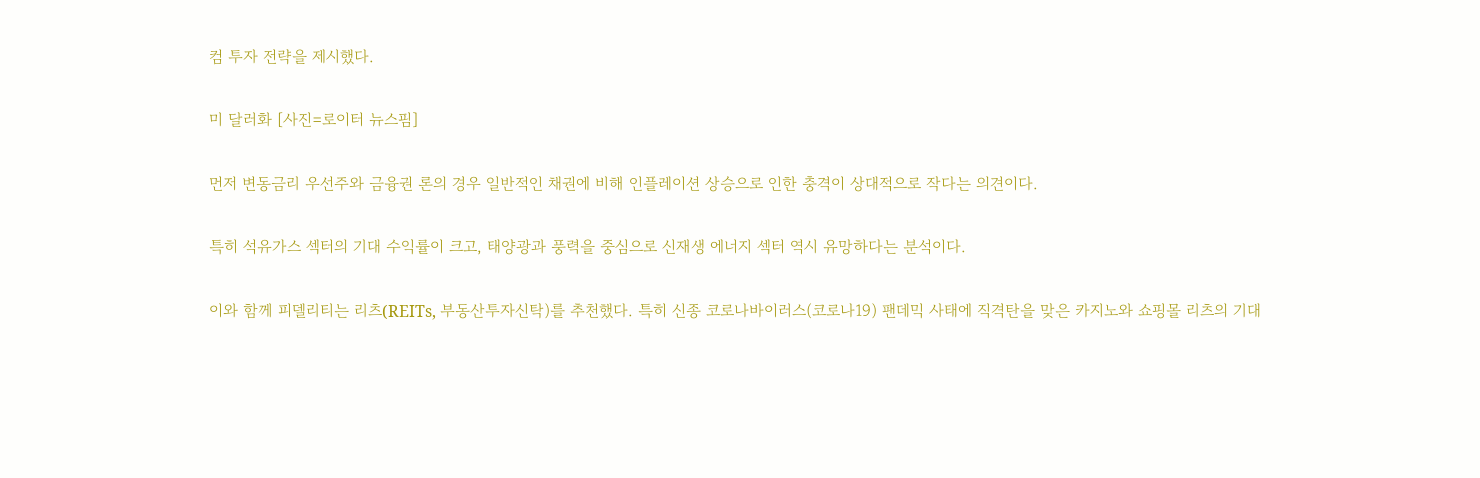컴 투자 전략을 제시했다.

미 달러화 [사진=로이터 뉴스핌]

먼저 변동금리 우선주와 금융권 론의 경우 일반적인 채권에 비해 인플레이션 상승으로 인한 충격이 상대적으로 작다는 의견이다.

특히 석유가스 섹터의 기대 수익률이 크고, 태양광과 풍력을 중심으로 신재생 에너지 섹터 역시 유망하다는 분석이다.

이와 함께 피델리티는 리츠(REITs, 부동산투자신탁)를 추천했다. 특히 신종 코로나바이러스(코로나19) 팬데믹 사태에 직격탄을 맞은 카지노와 쇼핑몰 리츠의 기대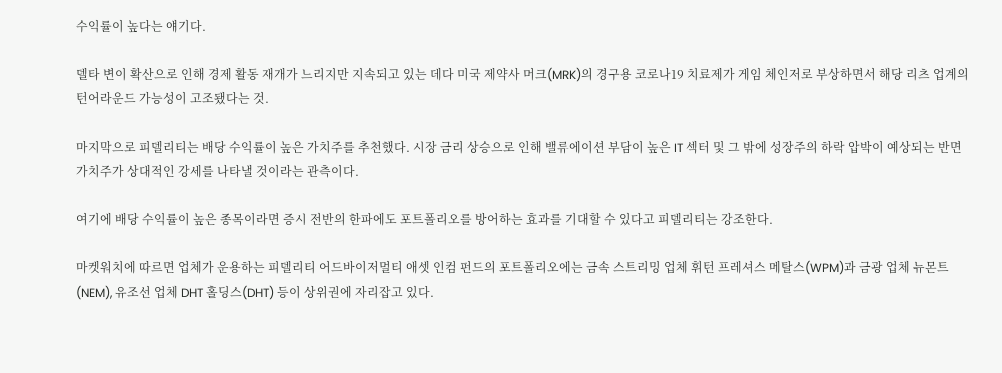수익률이 높다는 얘기다.

델타 변이 확산으로 인해 경제 활동 재개가 느리지만 지속되고 있는 데다 미국 제약사 머크(MRK)의 경구용 코로나19 치료제가 게임 체인저로 부상하면서 해당 리츠 업계의 턴어라운드 가능성이 고조됐다는 것.

마지막으로 피델리티는 배당 수익률이 높은 가치주를 추천했다. 시장 금리 상승으로 인해 밸류에이션 부담이 높은 IT 섹터 및 그 밖에 성장주의 하락 압박이 예상되는 반면 가치주가 상대적인 강세를 나타낼 것이라는 관측이다.

여기에 배당 수익률이 높은 종목이라면 증시 전반의 한파에도 포트폴리오를 방어하는 효과를 기대할 수 있다고 피델리티는 강조한다.

마켓워치에 따르면 업체가 운용하는 피델리티 어드바이저멀티 애셋 인컴 펀드의 포트폴리오에는 금속 스트리밍 업체 휘턴 프레셔스 메탈스(WPM)과 금광 업체 뉴몬트(NEM), 유조선 업체 DHT 홀딩스(DHT) 등이 상위권에 자리잡고 있다.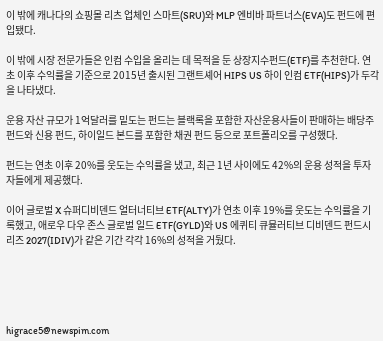이 밖에 캐나다의 쇼핑몰 리츠 업체인 스마트(SRU)와 MLP 엔비바 파트너스(EVA)도 펀드에 편입됐다.

이 밖에 시장 전문가들은 인컴 수입을 올리는 데 목적을 둔 상장지수펀드(ETF)를 추천한다. 연초 이후 수익률을 기준으로 2015년 출시된 그랜트셰어 HIPS US 하이 인컴 ETF(HIPS)가 두각을 나타냈다.

운용 자산 규모가 1억달러를 밑도는 펀드는 블랙록을 포함한 자산운용사들이 판매하는 배당주 펀드와 신용 펀드, 하이일드 본드를 포함한 채권 펀드 등으로 포트폴리오를 구성했다.

펀드는 연초 이후 20%를 웃도는 수익률을 냈고, 최근 1년 사이에도 42%의 운용 성적을 투자자들에게 제공했다.

이어 글로벌 X 슈퍼디비덴드 얼터너티브 ETF(ALTY)가 연초 이후 19%를 웃도는 수익률을 기록했고, 애로우 다우 존스 글로벌 일드 ETF(GYLD)와 US 에퀴티 큐뮬러티브 디비덴드 펀드시리즈 2027(IDIV)가 같은 기간 각각 16%의 성적을 거뒀다.





higrace5@newspim.com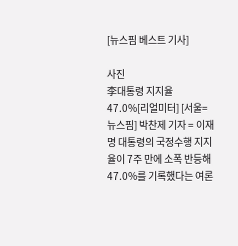[뉴스핌 베스트 기사]

사진
李대통령 지지율 47.0%[리얼미터] [서울=뉴스핌] 박찬제 기자 = 이재명 대통령의 국정수행 지지율이 7주 만에 소폭 반등해 47.0%를 기록했다는 여론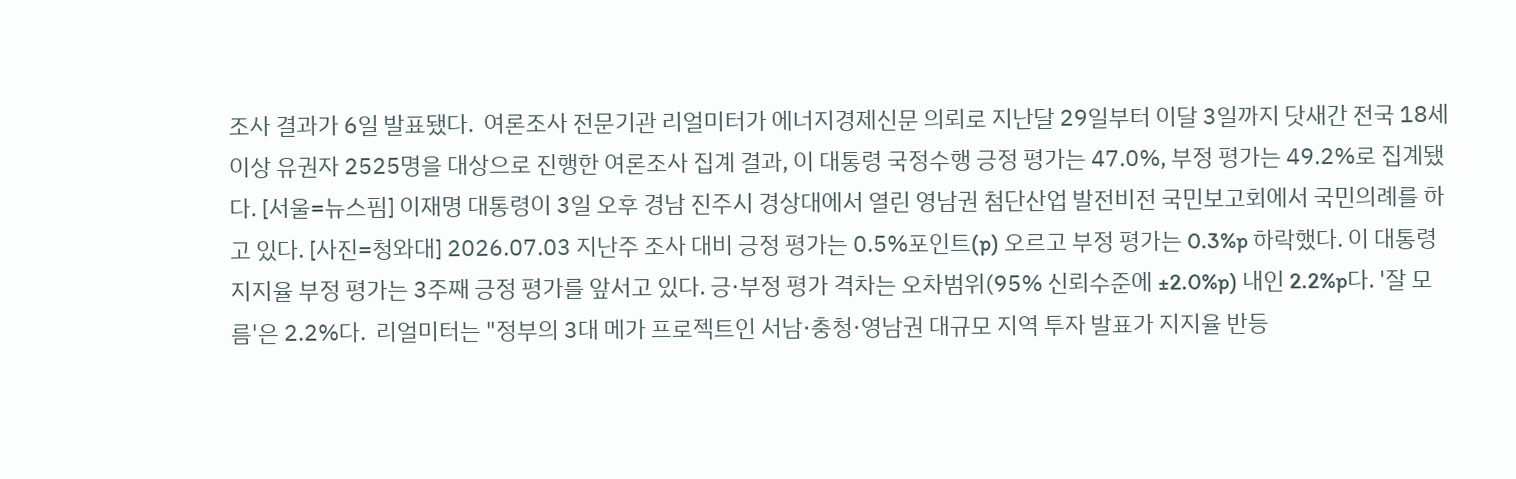조사 결과가 6일 발표됐다.  여론조사 전문기관 리얼미터가 에너지경제신문 의뢰로 지난달 29일부터 이달 3일까지 닷새간 전국 18세 이상 유권자 2525명을 대상으로 진행한 여론조사 집계 결과, 이 대통령 국정수행 긍정 평가는 47.0%, 부정 평가는 49.2%로 집계됐다. [서울=뉴스핌] 이재명 대통령이 3일 오후 경남 진주시 경상대에서 열린 영남권 첨단산업 발전비전 국민보고회에서 국민의례를 하고 있다. [사진=청와대] 2026.07.03 지난주 조사 대비 긍정 평가는 0.5%포인트(p) 오르고 부정 평가는 0.3%p 하락했다. 이 대통령 지지율 부정 평가는 3주째 긍정 평가를 앞서고 있다. 긍·부정 평가 격차는 오차범위(95% 신뢰수준에 ±2.0%p) 내인 2.2%p다. '잘 모름'은 2.2%다.  리얼미터는 "정부의 3대 메가 프로젝트인 서남·충청·영남권 대규모 지역 투자 발표가 지지율 반등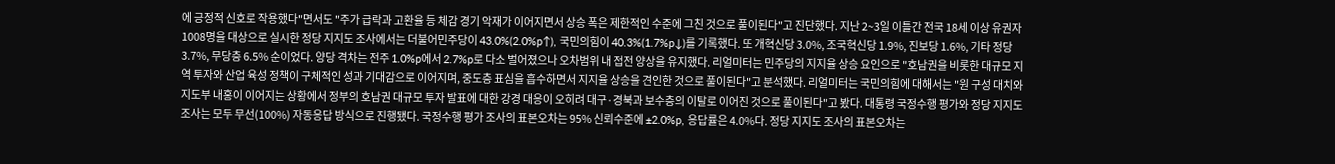에 긍정적 신호로 작용했다"면서도 "주가 급락과 고환율 등 체감 경기 악재가 이어지면서 상승 폭은 제한적인 수준에 그친 것으로 풀이된다"고 진단했다. 지난 2~3일 이틀간 전국 18세 이상 유권자 1008명을 대상으로 실시한 정당 지지도 조사에서는 더불어민주당이 43.0%(2.0%p↑), 국민의힘이 40.3%(1.7%p↓)를 기록했다. 또 개혁신당 3.0%, 조국혁신당 1.9%, 진보당 1.6%, 기타 정당 3.7%, 무당층 6.5% 순이었다. 양당 격차는 전주 1.0%p에서 2.7%p로 다소 벌어졌으나 오차범위 내 접전 양상을 유지했다. 리얼미터는 민주당의 지지율 상승 요인으로 "호남권을 비롯한 대규모 지역 투자와 산업 육성 정책이 구체적인 성과 기대감으로 이어지며, 중도층 표심을 흡수하면서 지지율 상승을 견인한 것으로 풀이된다"고 분석했다. 리얼미터는 국민의힘에 대해서는 "원 구성 대치와 지도부 내홍이 이어지는 상황에서 정부의 호남권 대규모 투자 발표에 대한 강경 대응이 오히려 대구·경북과 보수층의 이탈로 이어진 것으로 풀이된다"고 봤다. 대통령 국정수행 평가와 정당 지지도 조사는 모두 무선(100%) 자동응답 방식으로 진행됐다. 국정수행 평가 조사의 표본오차는 95% 신뢰수준에 ±2.0%p, 응답률은 4.0%다. 정당 지지도 조사의 표본오차는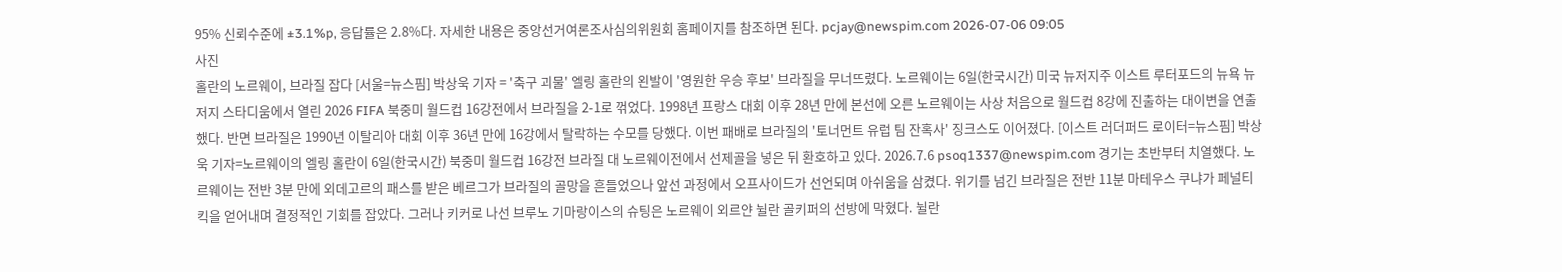95% 신뢰수준에 ±3.1%p, 응답률은 2.8%다. 자세한 내용은 중앙선거여론조사심의위원회 홈페이지를 참조하면 된다. pcjay@newspim.com 2026-07-06 09:05
사진
홀란의 노르웨이, 브라질 잡다 [서울=뉴스핌] 박상욱 기자 = '축구 괴물' 엘링 홀란의 왼발이 '영원한 우승 후보' 브라질을 무너뜨렸다. 노르웨이는 6일(한국시간) 미국 뉴저지주 이스트 루터포드의 뉴욕 뉴저지 스타디움에서 열린 2026 FIFA 북중미 월드컵 16강전에서 브라질을 2-1로 꺾었다. 1998년 프랑스 대회 이후 28년 만에 본선에 오른 노르웨이는 사상 처음으로 월드컵 8강에 진출하는 대이변을 연출했다. 반면 브라질은 1990년 이탈리아 대회 이후 36년 만에 16강에서 탈락하는 수모를 당했다. 이번 패배로 브라질의 '토너먼트 유럽 팀 잔혹사' 징크스도 이어졌다. [이스트 러더퍼드 로이터=뉴스핌] 박상욱 기자=노르웨이의 엘링 홀란이 6일(한국시간) 북중미 월드컵 16강전 브라질 대 노르웨이전에서 선제골을 넣은 뒤 환호하고 있다. 2026.7.6 psoq1337@newspim.com 경기는 초반부터 치열했다. 노르웨이는 전반 3분 만에 외데고르의 패스를 받은 베르그가 브라질의 골망을 흔들었으나 앞선 과정에서 오프사이드가 선언되며 아쉬움을 삼켰다. 위기를 넘긴 브라질은 전반 11분 마테우스 쿠냐가 페널티킥을 얻어내며 결정적인 기회를 잡았다. 그러나 키커로 나선 브루노 기마랑이스의 슈팅은 노르웨이 외르얀 뉠란 골키퍼의 선방에 막혔다. 뉠란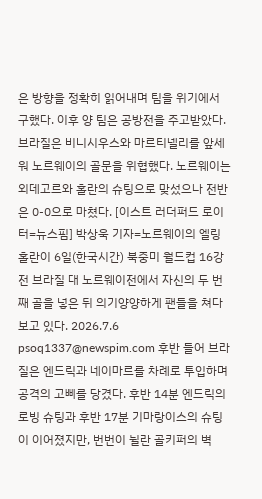은 방향을 정확히 읽어내며 팀을 위기에서 구했다. 이후 양 팀은 공방전을 주고받았다. 브라질은 비니시우스와 마르티넬리를 앞세워 노르웨이의 골문을 위협했다. 노르웨이는 외데고르와 홀란의 슈팅으로 맞섰으나 전반은 0-0으로 마쳤다. [이스트 러더퍼드 로이터=뉴스핌] 박상욱 기자=노르웨이의 엘링 홀란이 6일(한국시간) 북중미 월드컵 16강전 브라질 대 노르웨이전에서 자신의 두 번째 골을 넣은 뒤 의기양양하게 팬들을 쳐다보고 있다. 2026.7.6 psoq1337@newspim.com 후반 들어 브라질은 엔드릭과 네이마르를 차례로 투입하며 공격의 고삐를 당겼다. 후반 14분 엔드릭의 로빙 슈팅과 후반 17분 기마랑이스의 슈팅이 이어졌지만, 번번이 뉠란 골키퍼의 벽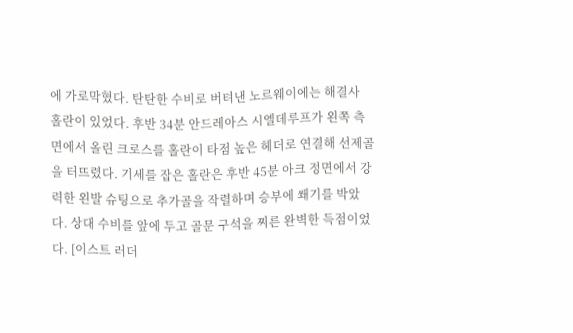에 가로막혔다. 탄탄한 수비로 버텨낸 노르웨이에는 해결사 홀란이 있었다. 후반 34분 안드레아스 시엘데루프가 왼쪽 측면에서 올린 크로스를 홀란이 타점 높은 헤더로 연결해 선제골을 터뜨렸다. 기세를 잡은 홀란은 후반 45분 아크 정면에서 강력한 왼발 슈팅으로 추가골을 작렬하며 승부에 쐐기를 박았다. 상대 수비를 앞에 두고 골문 구석을 찌른 완벽한 득점이었다. [이스트 러더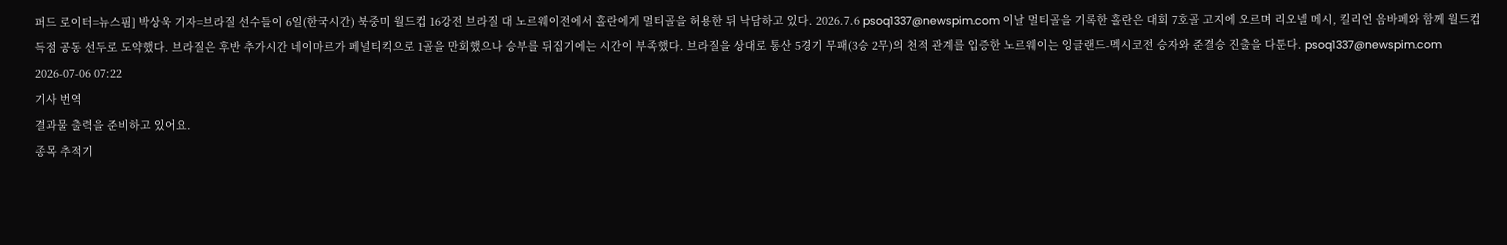퍼드 로이터=뉴스핌] 박상욱 기자=브라질 선수들이 6일(한국시간) 북중미 월드컵 16강전 브라질 대 노르웨이전에서 홀란에게 멀티골을 허용한 뒤 낙담하고 있다. 2026.7.6 psoq1337@newspim.com 이날 멀티골을 기록한 홀란은 대회 7호골 고지에 오르며 리오넬 메시, 킬리언 음바페와 함께 월드컵 득점 공동 선두로 도약했다. 브라질은 후반 추가시간 네이마르가 페널티킥으로 1골을 만회했으나 승부를 뒤집기에는 시간이 부족했다. 브라질을 상대로 통산 5경기 무패(3승 2무)의 천적 관계를 입증한 노르웨이는 잉글랜드-멕시코전 승자와 준결승 진출을 다툰다. psoq1337@newspim.com 2026-07-06 07:22
기사 번역
결과물 출력을 준비하고 있어요.
종목 추적기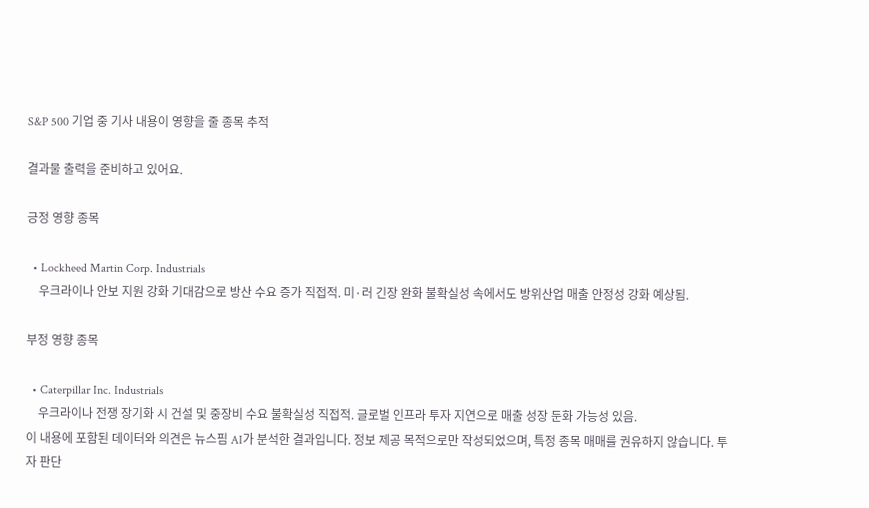S&P 500 기업 중 기사 내용이 영향을 줄 종목 추적

결과물 출력을 준비하고 있어요.

긍정 영향 종목

  • Lockheed Martin Corp. Industrials
    우크라이나 안보 지원 강화 기대감으로 방산 수요 증가 직접적. 미·러 긴장 완화 불확실성 속에서도 방위산업 매출 안정성 강화 예상됨.

부정 영향 종목

  • Caterpillar Inc. Industrials
    우크라이나 전쟁 장기화 시 건설 및 중장비 수요 불확실성 직접적. 글로벌 인프라 투자 지연으로 매출 성장 둔화 가능성 있음.
이 내용에 포함된 데이터와 의견은 뉴스핌 AI가 분석한 결과입니다. 정보 제공 목적으로만 작성되었으며, 특정 종목 매매를 권유하지 않습니다. 투자 판단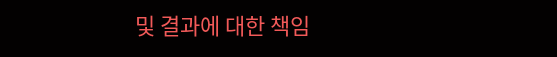및 결과에 대한 책임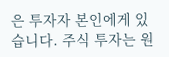은 투자자 본인에게 있습니다. 주식 투자는 원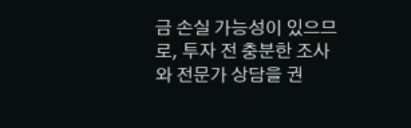금 손실 가능성이 있으므로, 투자 전 충분한 조사와 전문가 상담을 권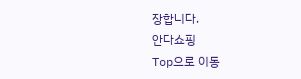장합니다.
안다쇼핑
Top으로 이동